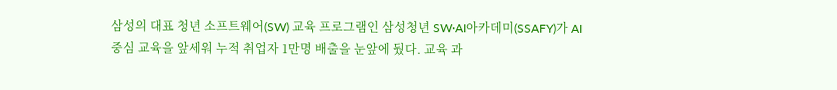삼성의 대표 청년 소프트웨어(SW) 교육 프로그램인 삼성청년 SW·AI아카데미(SSAFY)가 AI 중심 교육을 앞세워 누적 취업자 1만명 배출을 눈앞에 뒀다. 교육 과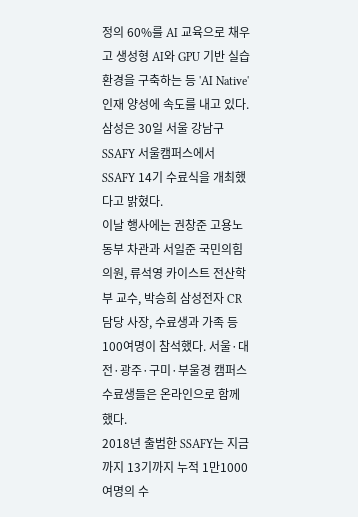정의 60%를 AI 교육으로 채우고 생성형 AI와 GPU 기반 실습 환경을 구축하는 등 'AI Native' 인재 양성에 속도를 내고 있다.
삼성은 30일 서울 강남구 SSAFY 서울캠퍼스에서 SSAFY 14기 수료식을 개최했다고 밝혔다.
이날 행사에는 권창준 고용노동부 차관과 서일준 국민의힘 의원, 류석영 카이스트 전산학부 교수, 박승희 삼성전자 CR담당 사장, 수료생과 가족 등 100여명이 참석했다. 서울·대전·광주·구미·부울경 캠퍼스 수료생들은 온라인으로 함께했다.
2018년 출범한 SSAFY는 지금까지 13기까지 누적 1만1000여명의 수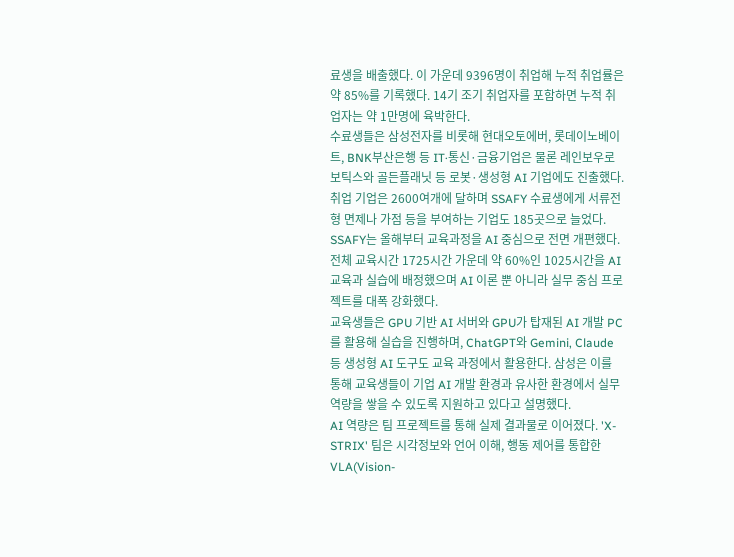료생을 배출했다. 이 가운데 9396명이 취업해 누적 취업률은 약 85%를 기록했다. 14기 조기 취업자를 포함하면 누적 취업자는 약 1만명에 육박한다.
수료생들은 삼성전자를 비롯해 현대오토에버, 롯데이노베이트, BNK부산은행 등 IT·통신·금융기업은 물론 레인보우로보틱스와 골든플래닛 등 로봇·생성형 AI 기업에도 진출했다. 취업 기업은 2600여개에 달하며 SSAFY 수료생에게 서류전형 면제나 가점 등을 부여하는 기업도 185곳으로 늘었다.
SSAFY는 올해부터 교육과정을 AI 중심으로 전면 개편했다. 전체 교육시간 1725시간 가운데 약 60%인 1025시간을 AI 교육과 실습에 배정했으며 AI 이론 뿐 아니라 실무 중심 프로젝트를 대폭 강화했다.
교육생들은 GPU 기반 AI 서버와 GPU가 탑재된 AI 개발 PC를 활용해 실습을 진행하며, ChatGPT와 Gemini, Claude 등 생성형 AI 도구도 교육 과정에서 활용한다. 삼성은 이를 통해 교육생들이 기업 AI 개발 환경과 유사한 환경에서 실무 역량을 쌓을 수 있도록 지원하고 있다고 설명했다.
AI 역량은 팀 프로젝트를 통해 실제 결과물로 이어졌다. 'X-STRIX' 팀은 시각정보와 언어 이해, 행동 제어를 통합한 VLA(Vision-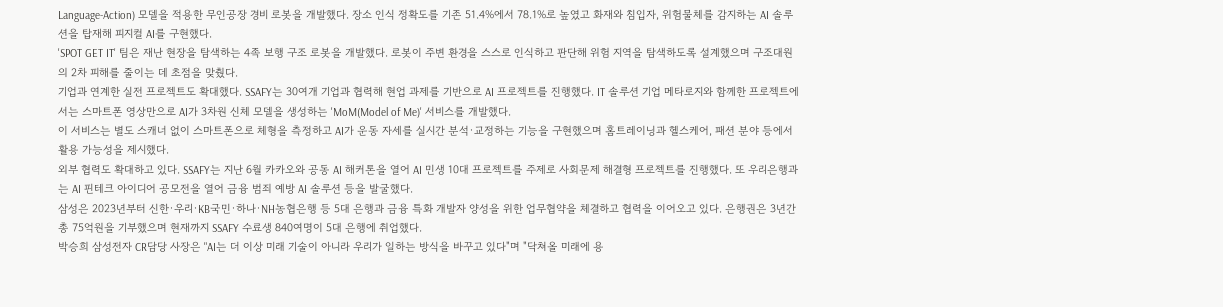Language-Action) 모델을 적용한 무인공장 경비 로봇을 개발했다. 장소 인식 정확도를 기존 51.4%에서 78.1%로 높였고 화재와 침입자, 위험물체를 감지하는 AI 솔루션을 탑재해 피지컬 AI를 구현했다.
'SPOT GET IT' 팀은 재난 현장을 탐색하는 4족 보행 구조 로봇을 개발했다. 로봇이 주변 환경을 스스로 인식하고 판단해 위험 지역을 탐색하도록 설계했으며 구조대원의 2차 피해를 줄이는 데 초점을 맞췄다.
기업과 연계한 실전 프로젝트도 확대했다. SSAFY는 30여개 기업과 협력해 현업 과제를 기반으로 AI 프로젝트를 진행했다. IT 솔루션 기업 메타로지와 함께한 프로젝트에서는 스마트폰 영상만으로 AI가 3차원 신체 모델을 생성하는 'MoM(Model of Me)' 서비스를 개발했다.
이 서비스는 별도 스캐너 없이 스마트폰으로 체형을 측정하고 AI가 운동 자세를 실시간 분석·교정하는 기능을 구현했으며 홈트레이닝과 헬스케어, 패션 분야 등에서 활용 가능성을 제시했다.
외부 협력도 확대하고 있다. SSAFY는 지난 6월 카카오와 공동 AI 해커톤을 열어 AI 민생 10대 프로젝트를 주제로 사회문제 해결형 프로젝트를 진행했다. 또 우리은행과는 AI 핀테크 아이디어 공모전을 열어 금융 범죄 예방 AI 솔루션 등을 발굴했다.
삼성은 2023년부터 신한·우리·KB국민·하나·NH농협은행 등 5대 은행과 금융 특화 개발자 양성을 위한 업무협약을 체결하고 협력을 이어오고 있다. 은행권은 3년간 총 75억원을 기부했으며 현재까지 SSAFY 수료생 840여명이 5대 은행에 취업했다.
박승희 삼성전자 CR담당 사장은 "AI는 더 이상 미래 기술이 아니라 우리가 일하는 방식을 바꾸고 있다"며 "닥쳐올 미래에 용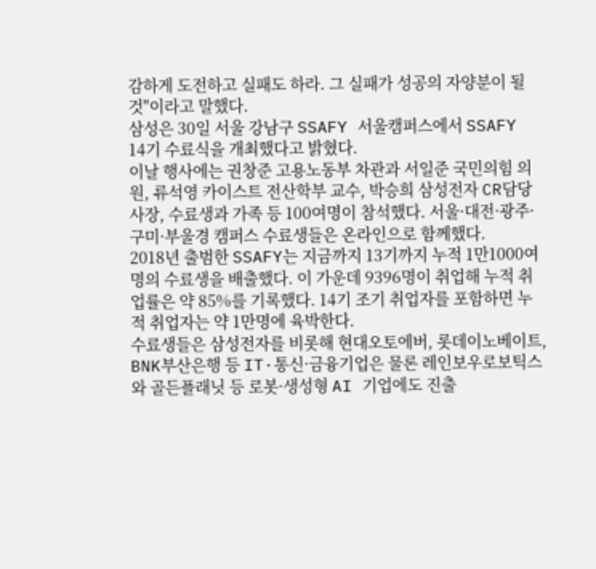감하게 도전하고 실패도 하라. 그 실패가 성공의 자양분이 될 것"이라고 말했다.
삼성은 30일 서울 강남구 SSAFY 서울캠퍼스에서 SSAFY 14기 수료식을 개최했다고 밝혔다.
이날 행사에는 권창준 고용노동부 차관과 서일준 국민의힘 의원, 류석영 카이스트 전산학부 교수, 박승희 삼성전자 CR담당 사장, 수료생과 가족 등 100여명이 참석했다. 서울·대전·광주·구미·부울경 캠퍼스 수료생들은 온라인으로 함께했다.
2018년 출범한 SSAFY는 지금까지 13기까지 누적 1만1000여명의 수료생을 배출했다. 이 가운데 9396명이 취업해 누적 취업률은 약 85%를 기록했다. 14기 조기 취업자를 포함하면 누적 취업자는 약 1만명에 육박한다.
수료생들은 삼성전자를 비롯해 현대오토에버, 롯데이노베이트, BNK부산은행 등 IT·통신·금융기업은 물론 레인보우로보틱스와 골든플래닛 등 로봇·생성형 AI 기업에도 진출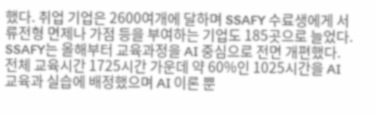했다. 취업 기업은 2600여개에 달하며 SSAFY 수료생에게 서류전형 면제나 가점 등을 부여하는 기업도 185곳으로 늘었다.
SSAFY는 올해부터 교육과정을 AI 중심으로 전면 개편했다. 전체 교육시간 1725시간 가운데 약 60%인 1025시간을 AI 교육과 실습에 배정했으며 AI 이론 뿐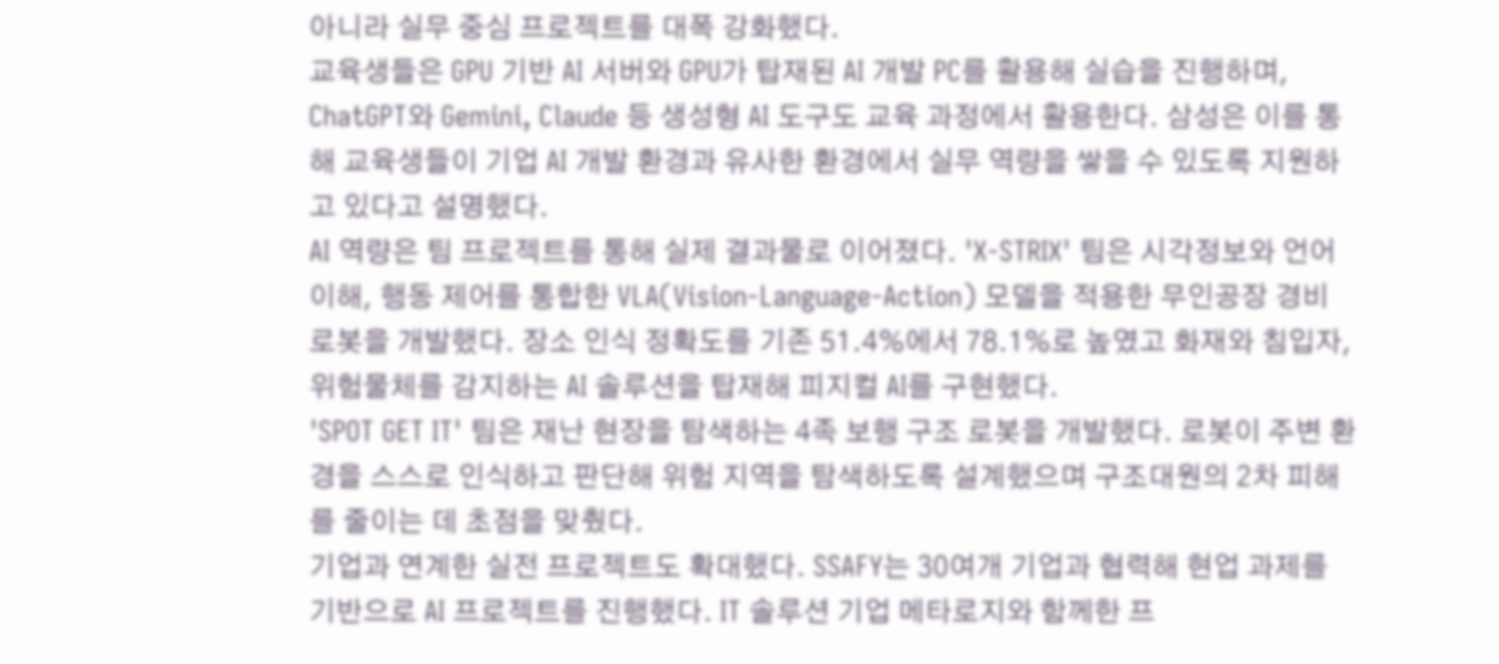아니라 실무 중심 프로젝트를 대폭 강화했다.
교육생들은 GPU 기반 AI 서버와 GPU가 탑재된 AI 개발 PC를 활용해 실습을 진행하며, ChatGPT와 Gemini, Claude 등 생성형 AI 도구도 교육 과정에서 활용한다. 삼성은 이를 통해 교육생들이 기업 AI 개발 환경과 유사한 환경에서 실무 역량을 쌓을 수 있도록 지원하고 있다고 설명했다.
AI 역량은 팀 프로젝트를 통해 실제 결과물로 이어졌다. 'X-STRIX' 팀은 시각정보와 언어 이해, 행동 제어를 통합한 VLA(Vision-Language-Action) 모델을 적용한 무인공장 경비 로봇을 개발했다. 장소 인식 정확도를 기존 51.4%에서 78.1%로 높였고 화재와 침입자, 위험물체를 감지하는 AI 솔루션을 탑재해 피지컬 AI를 구현했다.
'SPOT GET IT' 팀은 재난 현장을 탐색하는 4족 보행 구조 로봇을 개발했다. 로봇이 주변 환경을 스스로 인식하고 판단해 위험 지역을 탐색하도록 설계했으며 구조대원의 2차 피해를 줄이는 데 초점을 맞췄다.
기업과 연계한 실전 프로젝트도 확대했다. SSAFY는 30여개 기업과 협력해 현업 과제를 기반으로 AI 프로젝트를 진행했다. IT 솔루션 기업 메타로지와 함께한 프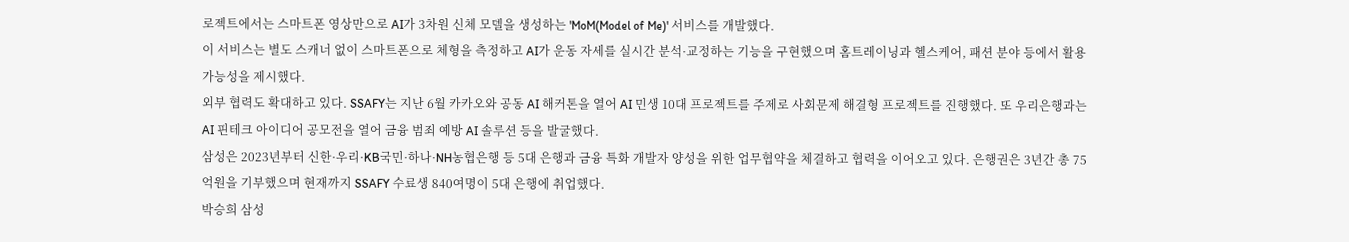로젝트에서는 스마트폰 영상만으로 AI가 3차원 신체 모델을 생성하는 'MoM(Model of Me)' 서비스를 개발했다.
이 서비스는 별도 스캐너 없이 스마트폰으로 체형을 측정하고 AI가 운동 자세를 실시간 분석·교정하는 기능을 구현했으며 홈트레이닝과 헬스케어, 패션 분야 등에서 활용 가능성을 제시했다.
외부 협력도 확대하고 있다. SSAFY는 지난 6월 카카오와 공동 AI 해커톤을 열어 AI 민생 10대 프로젝트를 주제로 사회문제 해결형 프로젝트를 진행했다. 또 우리은행과는 AI 핀테크 아이디어 공모전을 열어 금융 범죄 예방 AI 솔루션 등을 발굴했다.
삼성은 2023년부터 신한·우리·KB국민·하나·NH농협은행 등 5대 은행과 금융 특화 개발자 양성을 위한 업무협약을 체결하고 협력을 이어오고 있다. 은행권은 3년간 총 75억원을 기부했으며 현재까지 SSAFY 수료생 840여명이 5대 은행에 취업했다.
박승희 삼성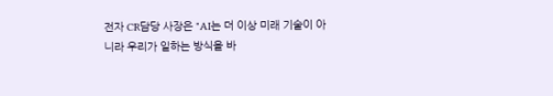전자 CR담당 사장은 "AI는 더 이상 미래 기술이 아니라 우리가 일하는 방식을 바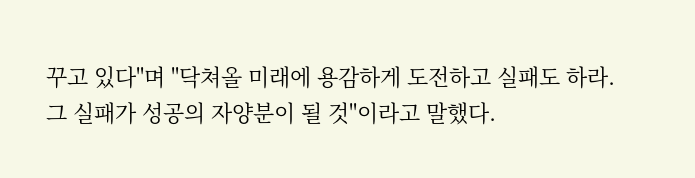꾸고 있다"며 "닥쳐올 미래에 용감하게 도전하고 실패도 하라. 그 실패가 성공의 자양분이 될 것"이라고 말했다.